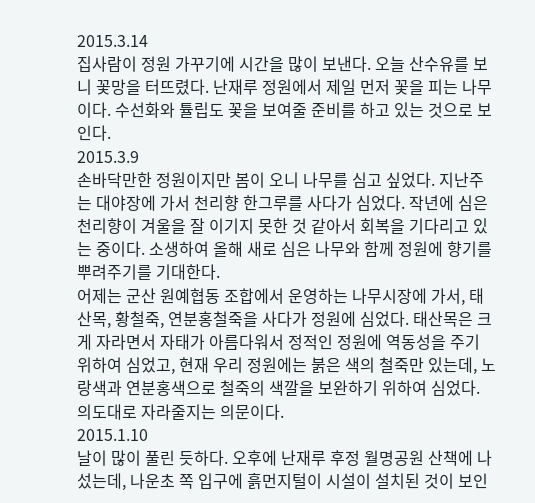2015.3.14
집사람이 정원 가꾸기에 시간을 많이 보낸다. 오늘 산수유를 보니 꽃망을 터뜨렸다. 난재루 정원에서 제일 먼저 꽃을 피는 나무이다. 수선화와 튤립도 꽃을 보여줄 준비를 하고 있는 것으로 보인다.
2015.3.9
손바닥만한 정원이지만 봄이 오니 나무를 심고 싶었다. 지난주는 대야장에 가서 천리향 한그루를 사다가 심었다. 작년에 심은 천리향이 겨울을 잘 이기지 못한 것 같아서 회복을 기다리고 있는 중이다. 소생하여 올해 새로 심은 나무와 함께 정원에 향기를 뿌려주기를 기대한다.
어제는 군산 원예협동 조합에서 운영하는 나무시장에 가서, 태산목, 황철죽, 연분홍철죽을 사다가 정원에 심었다. 태산목은 크게 자라면서 자태가 아름다워서 정적인 정원에 역동성을 주기 위하여 심었고, 현재 우리 정원에는 붉은 색의 철죽만 있는데, 노랑색과 연분홍색으로 철죽의 색깔을 보완하기 위하여 심었다.
의도대로 자라줄지는 의문이다.
2015.1.10
날이 많이 풀린 듯하다. 오후에 난재루 후정 월명공원 산책에 나섰는데, 나운초 쪽 입구에 흙먼지털이 시설이 설치된 것이 보인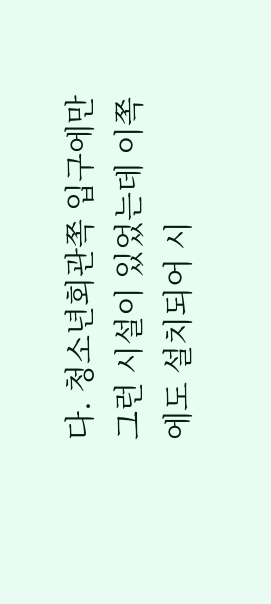다. 청소년회관쪽 입구에만 그런 시설이 있었는데 이쪽에도 설치되어 시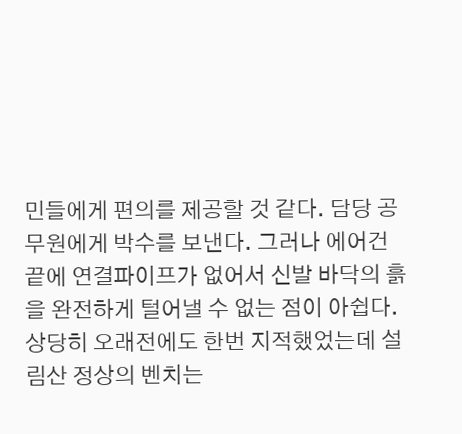민들에게 편의를 제공할 것 같다. 담당 공무원에게 박수를 보낸다. 그러나 에어건 끝에 연결파이프가 없어서 신발 바닥의 흙을 완전하게 털어낼 수 없는 점이 아쉽다.
상당히 오래전에도 한번 지적했었는데 설림산 정상의 벤치는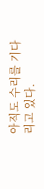아직도 수리를 기다리고 있다.